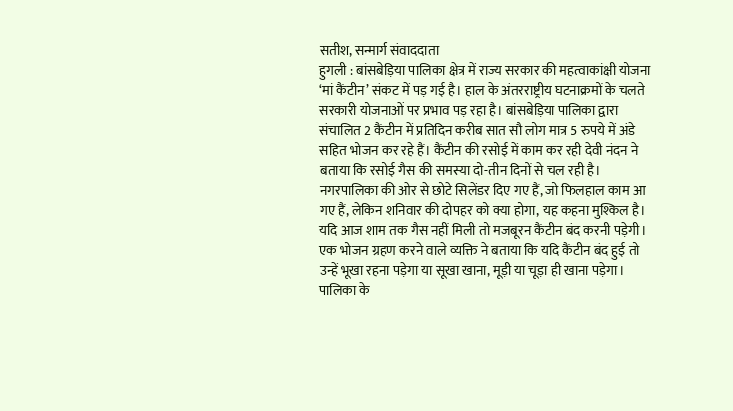सतीश, सन्मार्ग संवाददाता
हुगली : बांसबेड़िया पालिका क्षेत्र में राज्य सरकार की महत्वाकांक्षी योजना ‘मां कैंटीन’ संकट में पड़ गई है। हाल के अंतरराष्ट्रीय घटनाक्रमों के चलते सरकारी योजनाओं पर प्रभाव पड़ रहा है। बांसबेड़िया पालिका द्वारा संचालित 2 कैंटीन में प्रतिदिन करीब सात सौ लोग मात्र 5 रुपये में अंडे सहित भोजन कर रहे हैं। कैंटीन की रसोई में काम कर रही देवी नंदन ने बताया कि रसोई गैस की समस्या दो-तीन दिनों से चल रही है। नगरपालिका की ओर से छोटे सिलेंडर दिए गए हैं, जो फिलहाल काम आ गए हैं, लेकिन शनिवार की दोपहर को क्या होगा, यह कहना मुश्किल है। यदि आज शाम तक गैस नहीं मिली तो मजबूरन कैंटीन बंद करनी पड़ेगी। एक भोजन ग्रहण करने वाले व्यक्ति ने बताया कि यदि कैंटीन बंद हुई तो उन्हें भूखा रहना पड़ेगा या सूखा खाना, मूड़ी या चूड़ा ही खाना पड़ेगा। पालिका के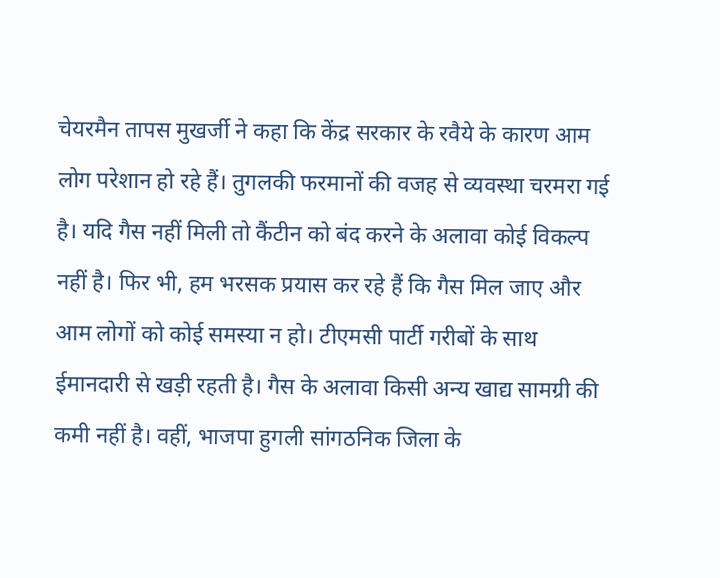चेयरमैन तापस मुखर्जी ने कहा कि केंद्र सरकार के रवैये के कारण आम लोग परेशान हो रहे हैं। तुगलकी फरमानों की वजह से व्यवस्था चरमरा गई है। यदि गैस नहीं मिली तो कैंटीन को बंद करने के अलावा कोई विकल्प नहीं है। फिर भी, हम भरसक प्रयास कर रहे हैं कि गैस मिल जाए और आम लोगों को कोई समस्या न हो। टीएमसी पार्टी गरीबों के साथ ईमानदारी से खड़ी रहती है। गैस के अलावा किसी अन्य खाद्य सामग्री की कमी नहीं है। वहीं, भाजपा हुगली सांगठनिक जिला के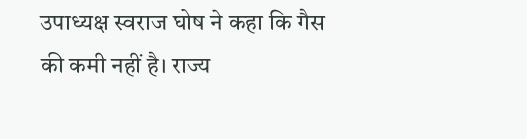उपाध्यक्ष स्वराज घोष ने कहा कि गैस की कमी नहीं है। राज्य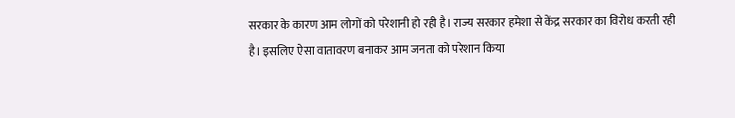सरकार के कारण आम लोगों को परेशानी हो रही है। राज्य सरकार हमेशा से केंद्र सरकार का विरोध करती रही है। इसलिए ऐसा वातावरण बनाकर आम जनता को परेशान किया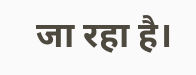जा रहा है।